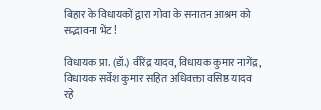बिहार के विधायकों द्वारा गोवा के सनातन आश्रम को सद्भावना भेंट !

विधायक प्रा. (डॉ.) वीरेंद्र यादव, विधायक कुमार नागेंद्र, विधायक सर्वेश कुमार सहित अधिवक्ता वसिष्ठ यादव रहे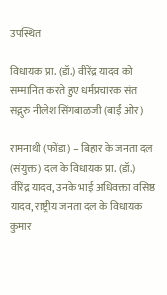उपस्थित

विधायक प्रा. (डॉ.) वीरेंद्र यादव को सम्मानित करते हुए धर्मप्रचारक संत सद्गुरु नीलेश सिंगबाळजी (बाईं ओर)

रामनाथी (फोंडा) – बिहार के जनता दल (संयुक्त) दल के विधायक प्रा. (डॉ.) वीरेंद्र यादव, उनके भाई अधिवक्ता वसिष्ठ यादव, राष्ट्रीय जनता दल के विधायक कुमार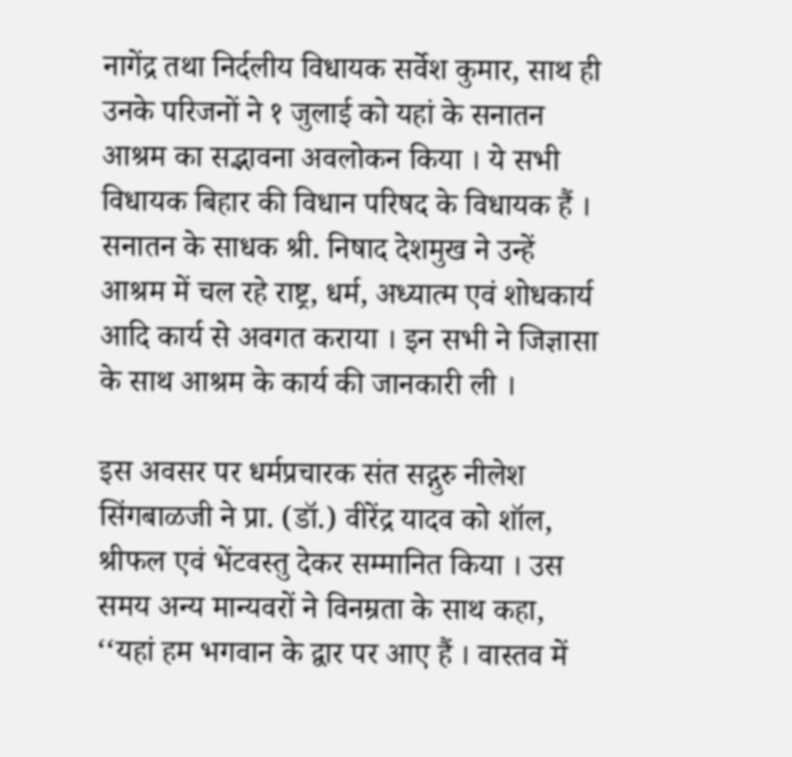नागेंद्र तथा निर्दलीय विधायक सर्वेश कुमार, साथ ही उनके परिजनों ने १ जुलाई को यहां के सनातन आश्रम का सद्भावना अवलोकन किया । ये सभी विधायक बिहार की विधान परिषद के विधायक हैं । सनातन के साधक श्री. निषाद देशमुख ने उन्हें आश्रम में चल रहे राष्ट्र, धर्म, अध्यात्म एवं शोधकार्य आदि कार्य से अवगत कराया । इन सभी ने जिज्ञासा के साथ आश्रम के कार्य की जानकारी ली ।

इस अवसर पर धर्मप्रचारक संत सद्गुरु नीलेश सिंगबाळजी ने प्रा. (डॉ.) वीरेंद्र यादव को शॉल, श्रीफल एवं भेंटवस्तु देकर सम्मानित किया । उस समय अन्य मान्यवरों ने विनम्रता के साथ कहा, ‘‘यहां हम भगवान के द्वार पर आए हैं । वास्तव में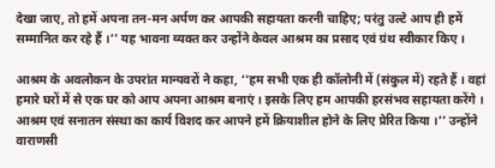देखा जाए, तो हमें अपना तन-मन अर्पण कर आपकी सहायता करनी चाहिए; परंतु उल्टे आप ही हमें सम्मानित कर रहे हैं ।’’ यह भावना व्यक्त कर उन्होंने केवल आश्रम का प्रसाद एवं ग्रंथ स्वीकार किए ।

आश्रम के अवलोकन के उपरांत मान्यवरों ने कहा, ‘‘हम सभी एक ही कॉलोनी में (संकुल में) रहते हैं । वहां हमारे घरों में से एक घर को आप अपना आश्रम बनाएं । इसके लिए हम आपकी हरसंभव सहायता करेंगे । आश्रम एवं सनातन संस्था का कार्य विशद कर आपने हमें क्रियाशील होने के लिए प्रेरित किया ।’’ उन्होंने वाराणसी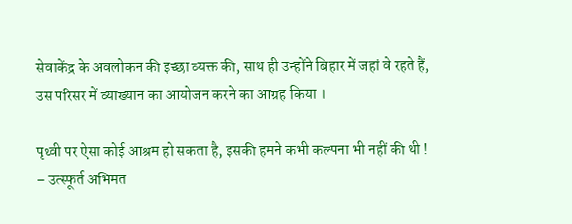सेवाकेंद्र के अवलोकन की इच्छा व्यक्त की, साथ ही उन्होंने बिहार में जहां वे रहते हैं, उस परिसर में व्याख्यान का आयोजन करने का आग्रह किया ।

पृथ्वी पर ऐसा कोई आश्रम हो सकता है, इसकी हमने कभी कल्पना भी नहीं की थी ! – उत्स्फूर्त अभिमत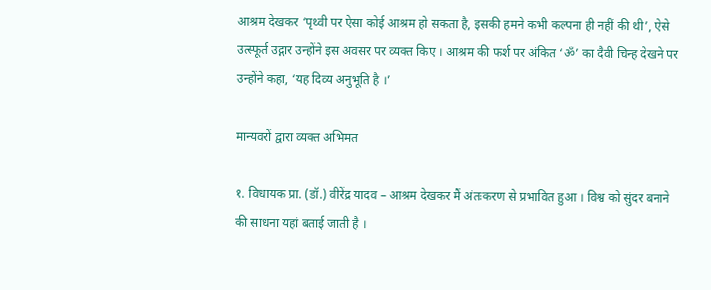आश्रम देखकर ‘पृथ्वी पर ऐसा कोई आश्रम हो सकता है, इसकी हमने कभी कल्पना ही नहीं की थी’, ऐसे उत्स्फूर्त उद्गार उन्होंने इस अवसर पर व्यक्त किए । आश्रम की फर्श पर अंकित ‘ॐ’ का दैवी चिन्ह देखने पर उन्होंने कहा, ‘यह दिव्य अनुभूति है ।’

मान्यवरों द्वारा व्यक्त अभिमत

१. विधायक प्रा. (डॉ.) वीरेंद्र यादव – आश्रम देखकर मैं अंतःकरण से प्रभावित हुआ । विश्व को सुंदर बनाने की साधना यहां बताई जाती है ।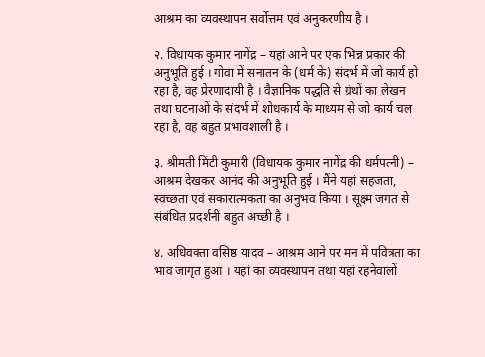आश्रम का व्यवस्थापन सर्वोत्तम एवं अनुकरणीय है ।

२. विधायक कुमार नागेंद्र – यहां आने पर एक भिन्न प्रकार की अनुभूति हुई । गोवा में सनातन के (धर्म के) संदर्भ में जो कार्य हो रहा है, वह प्रेरणादायी है । वैज्ञानिक पद्धति से ग्रंथों का लेखन तथा घटनाओं के संदर्भ में शोधकार्य के माध्यम से जो कार्य चल रहा है, वह बहुत प्रभावशाली है ।

३. श्रीमती मिंटी कुमारी (विधायक कुमार नागेंद्र की धर्मपत्नी) – आश्रम देखकर आनंद की अनुभूति हुई । मैंने यहां सहजता, स्वच्छता एवं सकारात्मकता का अनुभव किया । सूक्ष्म जगत से संबंधित प्रदर्शनी बहुत अच्छी है ।

४. अधिवक्ता वसिष्ठ यादव – आश्रम आने पर मन में पवित्रता का भाव जागृत हुआ । यहां का व्यवस्थापन तथा यहां रहनेवालों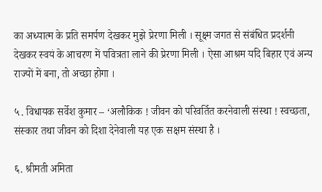का अध्यात्म के प्रति समर्पण देखकर मुझे प्रेरणा मिली । सूक्ष्म जगत से संबंधित प्रदर्शनी देखकर स्वयं के आचरण में पवित्रता लाने की प्रेरणा मिली । ऐसा आश्रम यदि बिहार एवं अन्य राज्यों में बना, तो अच्छा होगा ।

५. विधायक सर्वेश कुमार – ‘अलौकिक ! जीवन को परिवर्तित करनेवाली संस्था ! स्वच्छता, संस्कार तथा जीवन को दिशा देनेवाली यह एक सक्षम संस्था है ।

६. श्रीमती अमिता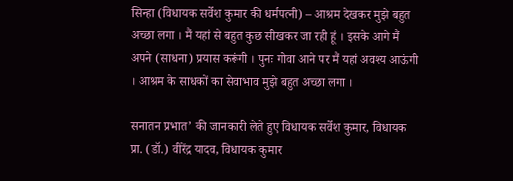सिन्हा (विधायक सर्वेश कुमार की धर्मपत्नी) – आश्रम देखकर मुझे बहुत अच्छा लगा । मैं यहां से बहुत कुछ सीखकर जा रही हूं । इसके आगे मैं अपने (साधना) प्रयास करूंगी । पुनः गोवा आने पर मैं यहां अवश्य आऊंगी । आश्रम के साधकों का सेवाभाव मुझे बहुत अच्छा लगा ।

सनातन प्रभात’ की जानकारी लेते हुए विधायक सर्वेश कुमार, विधायक प्रा. (डॉ.) वीरेंद्र यादव, विधायक कुमार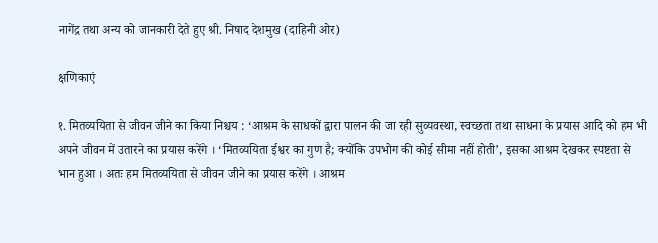नागेंद्र तथा अन्य को जानकारी देते हुए श्री. निषाद देशमुख (दाहिनी ओर)

क्षणिकाएं

१. मितव्ययिता से जीवन जीने का किया निश्चय : ‘आश्रम के साधकों द्वारा पालन की जा रही सुव्यवस्था, स्वच्छता तथा साधना के प्रयास आदि को हम भी अपने जीवन में उतारने का प्रयास करेंगे । ‘मितव्ययिता ईश्वर का गुण है; क्योंकि उपभोग की कोई सीमा नहीं होती’, इसका आश्रम देखकर स्पष्टता से भान हुआ । अतः हम मितव्ययिता से जीवन जीने का प्रयास करेंगे । आश्रम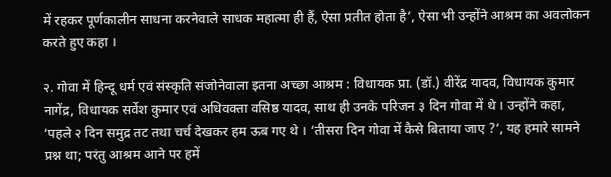में रहकर पूर्णकालीन साधना करनेवाले साधक महात्मा ही हैं, ऐसा प्रतीत होता है’, ऐसा भी उन्होंने आश्रम का अवलोकन करते हुए कहा ।

२. गोवा में हिन्दू धर्म एवं संस्कृति संजोनेवाला इतना अच्छा आश्रम : विधायक प्रा. (डॉ.) वीरेंद्र यादव, विधायक कुमार नागेंद्र, विधायक सर्वेश कुमार एवं अधिवक्ता वसिष्ठ यादव, साथ ही उनके परिजन ३ दिन गोवा में थे । उन्होंने कहा, ‘पहले २ दिन समुद्र तट तथा चर्च देखकर हम ऊब गए थे । ‘तीसरा दिन गोवा में कैसे बिताया जाए ?’, यह हमारे सामने प्रश्न था; परंतु आश्रम आने पर हमें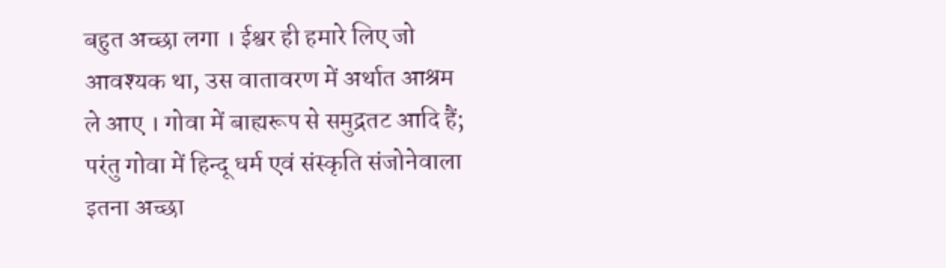बहुत अच्छा लगा । ईश्वर ही हमारे लिए जो आवश्यक था, उस वातावरण में अर्थात आश्रम ले आए । गोवा में बाह्यरूप से समुद्रतट आदि हैं; परंतु गोवा में हिन्दू धर्म एवं संस्कृति संजोनेवाला इतना अच्छा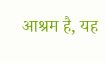आश्रम है, यह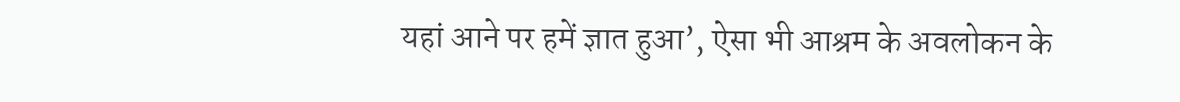यहां आने पर हमें ज्ञात हुआ’, ऐसा भी आश्रम के अवलोकन के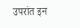उपरांत इन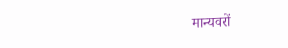मान्यवरों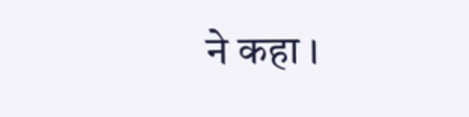ने कहा ।